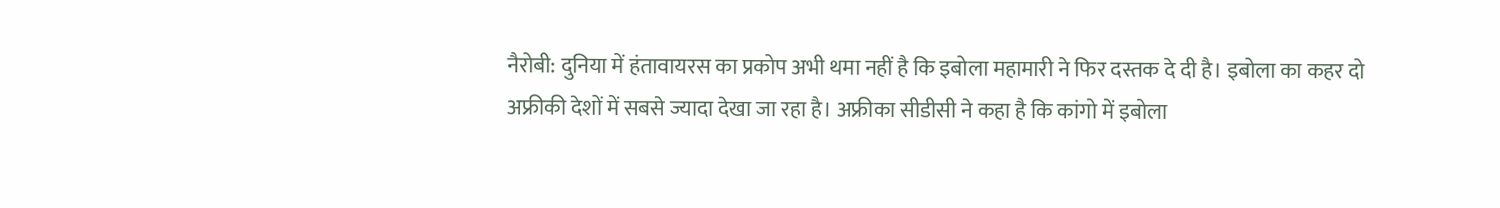नैरोबी: दुनिया में हंतावायरस का प्रकोप अभी थमा नहीं है कि इबोला महामारी ने फिर दस्तक दे दी है। इबोला का कहर दो अफ्रीकी देशों में सबसे ज्यादा देखा जा रहा है। अफ्रीका सीडीसी ने कहा है कि कांगो में इबोला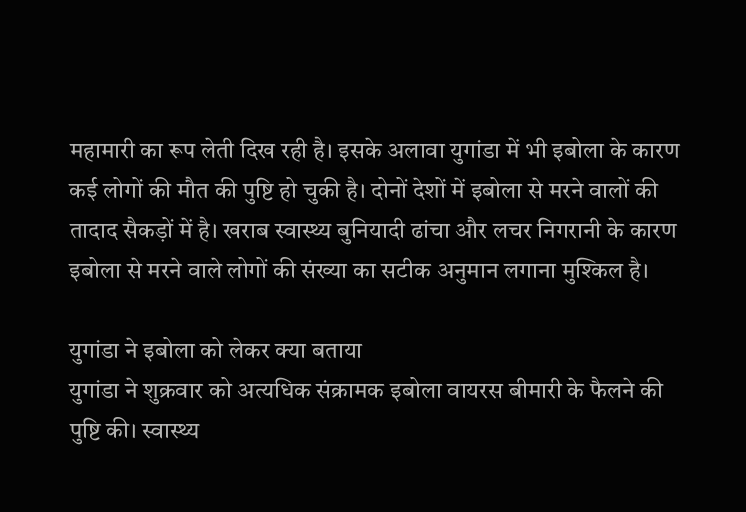महामारी का रूप लेती दिख रही है। इसके अलावा युगांडा में भी इबोला के कारण कई लोगों की मौत की पुष्टि हो चुकी है। दोनों देशों में इबोला से मरने वालों की तादाद सैकड़ों में है। खराब स्वास्थ्य बुनियादी ढांचा और लचर निगरानी के कारण इबोला से मरने वाले लोगों की संख्या का सटीक अनुमान लगाना मुश्किल है।

युगांडा ने इबोला को लेकर क्या बताया
युगांडा ने शुक्रवार को अत्यधिक संक्रामक इबोला वायरस बीमारी के फैलने की पुष्टि की। स्वास्थ्य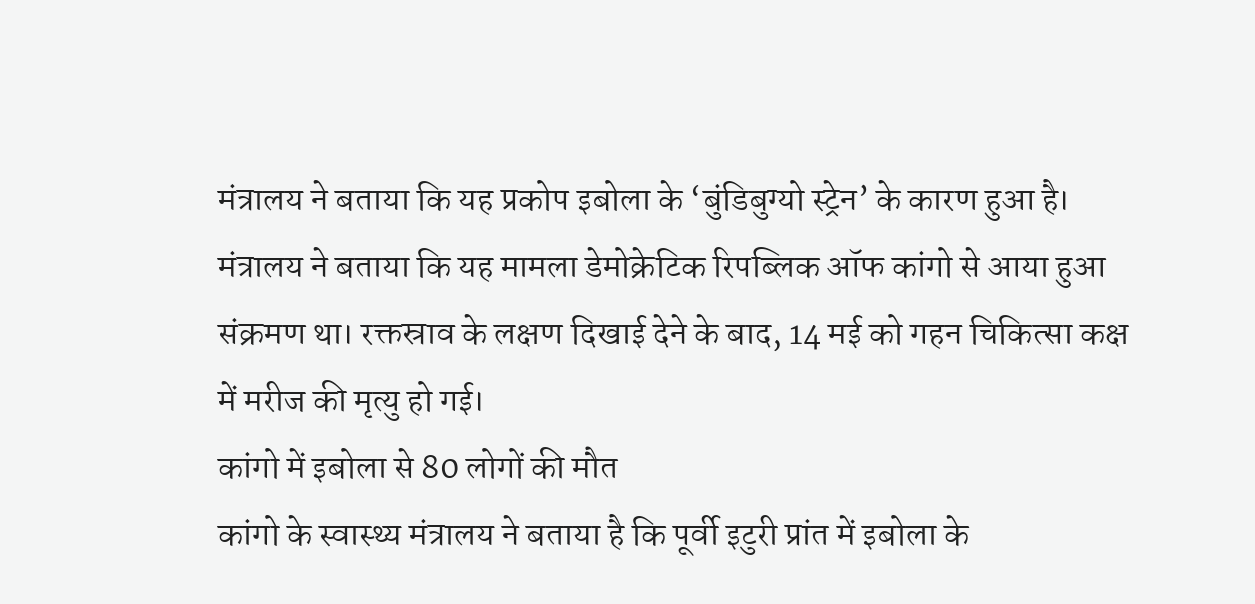मंत्रालय ने बताया कि यह प्रकोप इबोला के ‘बुंडिबुग्यो स्ट्रेन’ के कारण हुआ है। मंत्रालय ने बताया कि यह मामला डेमोक्रेटिक रिपब्लिक ऑफ कांगो से आया हुआ संक्रमण था। रक्तस्राव के लक्षण दिखाई देने के बाद, 14 मई को गहन चिकित्सा कक्ष में मरीज की मृत्यु हो गई।
कांगो में इबोला से 80 लोगों की मौत
कांगो के स्वास्थ्य मंत्रालय ने बताया है कि पूर्वी इटुरी प्रांत में इबोला के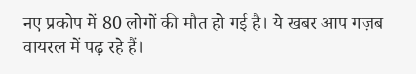नए प्रकोप में 80 लोगों की मौत हो गई है। ये खबर आप गज़ब वायरल में पढ़ रहे हैं।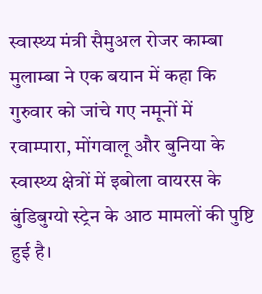स्वास्थ्य मंत्री सैमुअल रोजर काम्बा मुलाम्बा ने एक बयान में कहा कि गुरुवार को जांचे गए नमूनों में रवाम्पारा, मोंगवालू और बुनिया के स्वास्थ्य क्षेत्रों में इबोला वायरस के बुंडिबुग्यो स्ट्रेन के आठ मामलों की पुष्टि हुई है।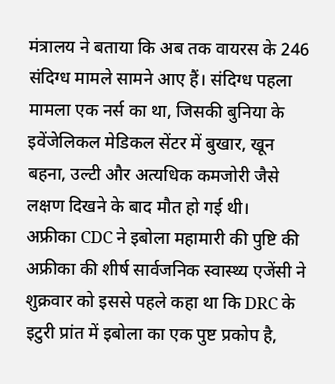मंत्रालय ने बताया कि अब तक वायरस के 246 संदिग्ध मामले सामने आए हैं। संदिग्ध पहला मामला एक नर्स का था, जिसकी बुनिया के इवेंजेलिकल मेडिकल सेंटर में बुखार, खून बहना, उल्टी और अत्यधिक कमजोरी जैसे लक्षण दिखने के बाद मौत हो गई थी।
अफ्रीका CDC ने इबोला महामारी की पुष्टि की
अफ्रीका की शीर्ष सार्वजनिक स्वास्थ्य एजेंसी ने शुक्रवार को इससे पहले कहा था कि DRC के इटुरी प्रांत में इबोला का एक पुष्ट प्रकोप है,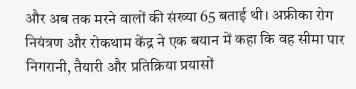और अब तक मरने वालों की संख्या 65 बताई थी। अफ्रीका रोग नियंत्रण और रोकथाम केंद्र ने एक बयान में कहा कि वह सीमा पार निगरानी, तैयारी और प्रतिक्रिया प्रयासों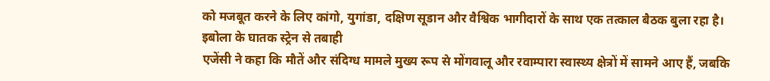को मजबूत करने के लिए कांगो, युगांडा, दक्षिण सूडान और वैश्विक भागीदारों के साथ एक तत्काल बैठक बुला रहा है।
इबोला के घातक स्ट्रेन से तबाही
एजेंसी ने कहा कि मौतें और संदिग्ध मामले मुख्य रूप से मोंगवालू और रवाम्पारा स्वास्थ्य क्षेत्रों में सामने आए हैं, जबकि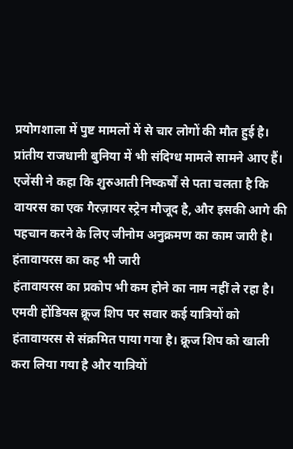प्रयोगशाला में पुष्ट मामलों में से चार लोगों की मौत हुई है। प्रांतीय राजधानी बुनिया में भी संदिग्ध मामले सामने आए हैं। एजेंसी ने कहा कि शुरुआती निष्कर्षों से पता चलता है कि वायरस का एक गैरज़ायर स्ट्रेन मौजूद है, और इसकी आगे की पहचान करने के लिए जीनोम अनुक्रमण का काम जारी है।
हंतावायरस का कह भी जारी
हंतावायरस का प्रकोप भी कम होने का नाम नहीं ले रहा है। एमवी होंडियस क्रूज शिप पर सवार कई यात्रियों को हंतावायरस से संक्रमित पाया गया है। क्रूज शिप को खाली करा लिया गया है और यात्रियों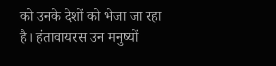को उनके देशों को भेजा जा रहा है। हंतावायरस उन मनुष्यों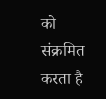को संक्रमित करता है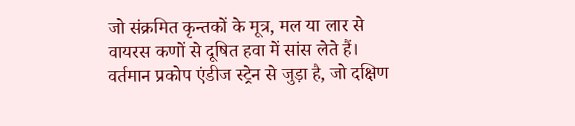जो संक्रमित कृन्तकों के मूत्र, मल या लार से वायरस कणों से दूषित हवा में सांस लेते हैं। वर्तमान प्रकोप एंडीज स्ट्रेन से जुड़ा है, जो दक्षिण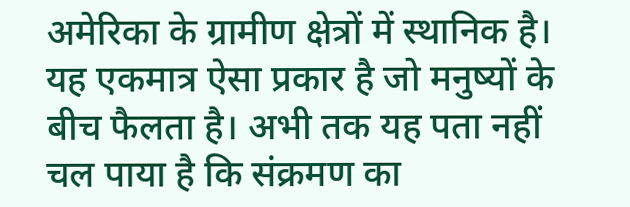अमेरिका के ग्रामीण क्षेत्रों में स्थानिक है। यह एकमात्र ऐसा प्रकार है जो मनुष्यों के बीच फैलता है। अभी तक यह पता नहीं चल पाया है कि संक्रमण का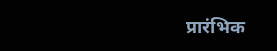प्रारंभिक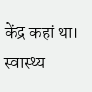केंद्र कहां था। स्वास्थ्य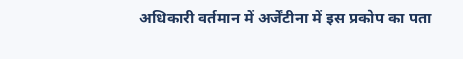अधिकारी वर्तमान में अर्जेंटीना में इस प्रकोप का पता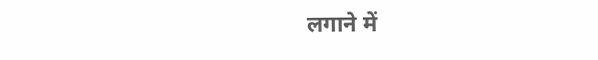लगाने में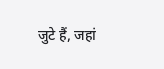जुटे हैं, जहां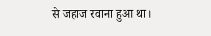से जहाज रवाना हुआ था।